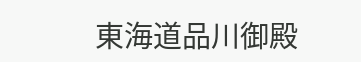東海道品川御殿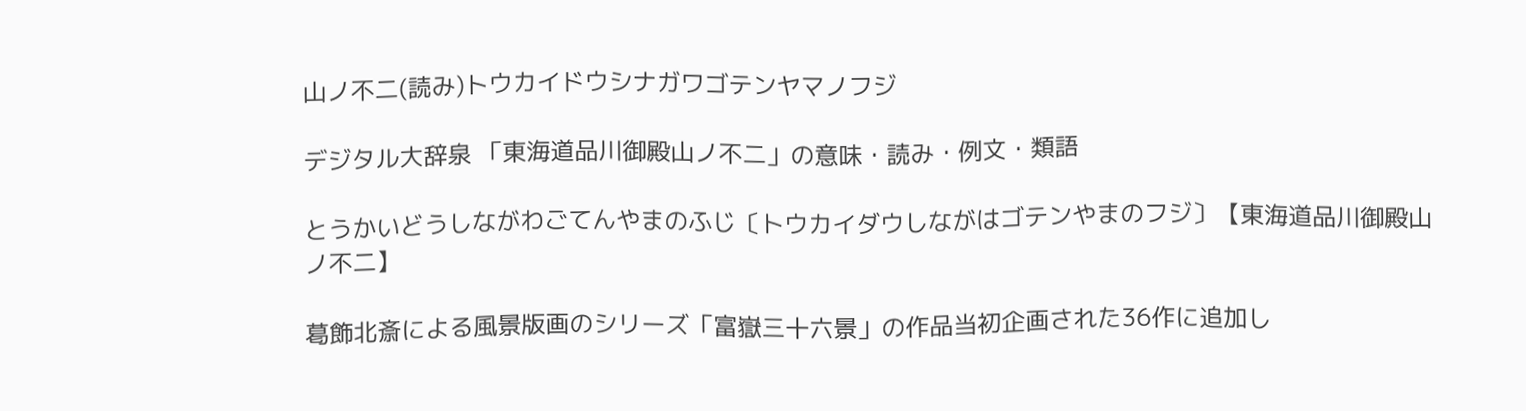山ノ不二(読み)トウカイドウシナガワゴテンヤマノフジ

デジタル大辞泉 「東海道品川御殿山ノ不二」の意味・読み・例文・類語

とうかいどうしながわごてんやまのふじ〔トウカイダウしながはゴテンやまのフジ〕【東海道品川御殿山ノ不二】

葛飾北斎による風景版画のシリーズ「富嶽三十六景」の作品当初企画された36作に追加し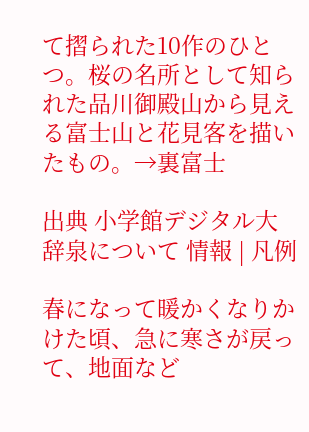て摺られた10作のひとつ。桜の名所として知られた品川御殿山から見える富士山と花見客を描いたもの。→裏富士

出典 小学館デジタル大辞泉について 情報 | 凡例

春になって暖かくなりかけた頃、急に寒さが戻って、地面など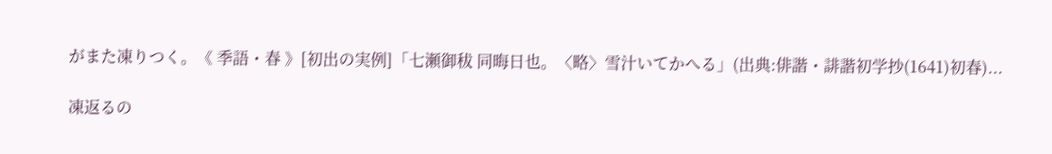がまた凍りつく。《 季語・春 》[初出の実例]「七瀬御秡 同晦日也。〈略〉雪汁いてかへる」(出典:俳諧・誹諧初学抄(1641)初春)...

凍返るの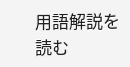用語解説を読む